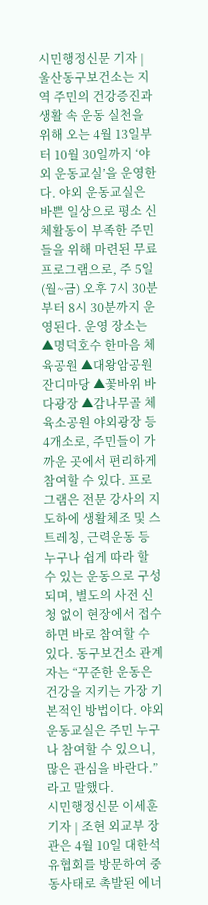시민행정신문 기자 | 울산동구보건소는 지역 주민의 건강증진과 생활 속 운동 실천을 위해 오는 4월 13일부터 10월 30일까지 ‘야외 운동교실’을 운영한다. 야외 운동교실은 바쁜 일상으로 평소 신체활동이 부족한 주민들을 위해 마련된 무료 프로그램으로, 주 5일(월~금) 오후 7시 30분부터 8시 30분까지 운영된다. 운영 장소는 ▲명덕호수 한마음 체육공원 ▲대왕암공원 잔디마당 ▲꽃바위 바다광장 ▲감나무골 체육소공원 야외광장 등 4개소로, 주민들이 가까운 곳에서 편리하게 참여할 수 있다. 프로그램은 전문 강사의 지도하에 생활체조 및 스트레칭, 근력운동 등 누구나 쉽게 따라 할 수 있는 운동으로 구성되며, 별도의 사전 신청 없이 현장에서 접수하면 바로 참여할 수 있다. 동구보건소 관계자는 “꾸준한 운동은 건강을 지키는 가장 기본적인 방법이다. 야외 운동교실은 주민 누구나 참여할 수 있으니, 많은 관심을 바란다.”라고 말했다.
시민행정신문 이세훈 기자 | 조현 외교부 장관은 4월 10일 대한석유협회를 방문하여 중동사태로 촉발된 에너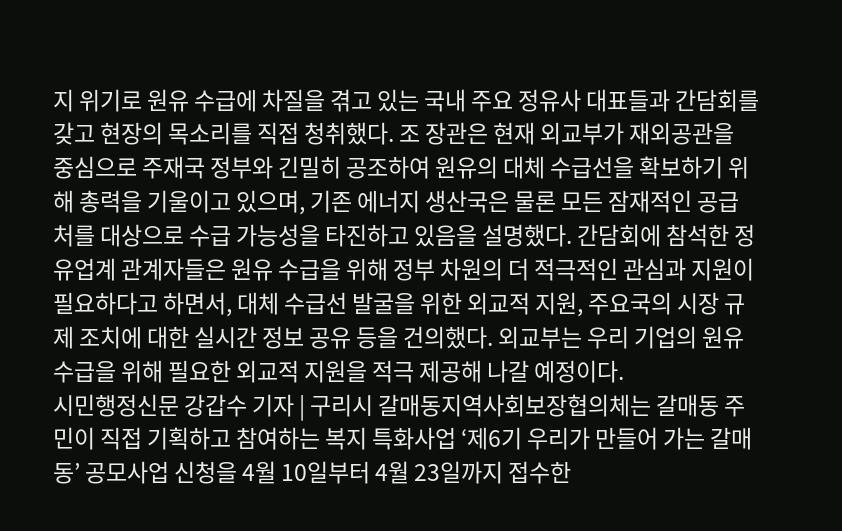지 위기로 원유 수급에 차질을 겪고 있는 국내 주요 정유사 대표들과 간담회를 갖고 현장의 목소리를 직접 청취했다. 조 장관은 현재 외교부가 재외공관을 중심으로 주재국 정부와 긴밀히 공조하여 원유의 대체 수급선을 확보하기 위해 총력을 기울이고 있으며, 기존 에너지 생산국은 물론 모든 잠재적인 공급처를 대상으로 수급 가능성을 타진하고 있음을 설명했다. 간담회에 참석한 정유업계 관계자들은 원유 수급을 위해 정부 차원의 더 적극적인 관심과 지원이 필요하다고 하면서, 대체 수급선 발굴을 위한 외교적 지원, 주요국의 시장 규제 조치에 대한 실시간 정보 공유 등을 건의했다. 외교부는 우리 기업의 원유 수급을 위해 필요한 외교적 지원을 적극 제공해 나갈 예정이다.
시민행정신문 강갑수 기자 | 구리시 갈매동지역사회보장협의체는 갈매동 주민이 직접 기획하고 참여하는 복지 특화사업 ‘제6기 우리가 만들어 가는 갈매동’ 공모사업 신청을 4월 10일부터 4월 23일까지 접수한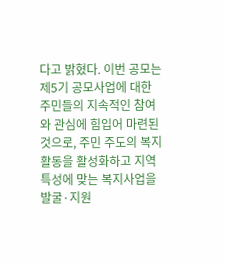다고 밝혔다. 이번 공모는 제5기 공모사업에 대한 주민들의 지속적인 참여와 관심에 힘입어 마련된 것으로, 주민 주도의 복지 활동을 활성화하고 지역 특성에 맞는 복지사업을 발굴·지원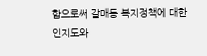함으로써 갈매동 복지정책에 대한 인지도와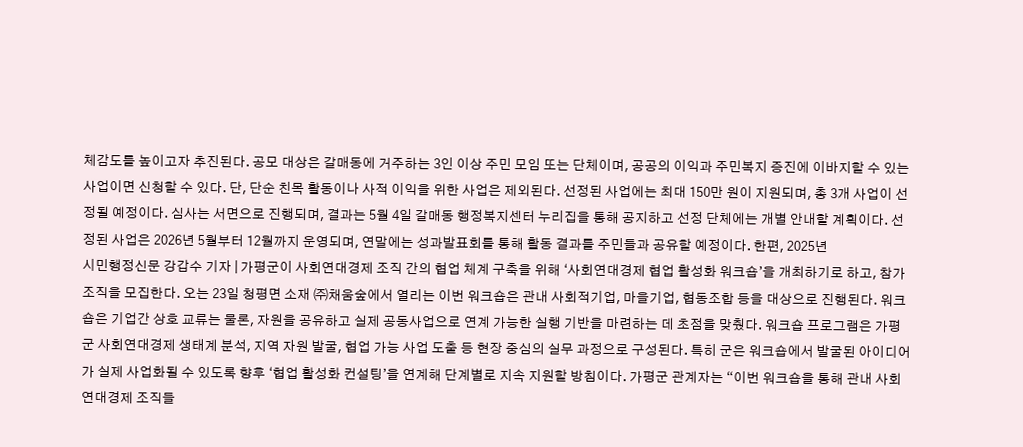체감도를 높이고자 추진된다. 공모 대상은 갈매동에 거주하는 3인 이상 주민 모임 또는 단체이며, 공공의 이익과 주민복지 증진에 이바지할 수 있는 사업이면 신청할 수 있다. 단, 단순 친목 활동이나 사적 이익을 위한 사업은 제외된다. 선정된 사업에는 최대 150만 원이 지원되며, 총 3개 사업이 선정될 예정이다. 심사는 서면으로 진행되며, 결과는 5월 4일 갈매동 행정복지센터 누리집을 통해 공지하고 선정 단체에는 개별 안내할 계획이다. 선정된 사업은 2026년 5월부터 12월까지 운영되며, 연말에는 성과발표회를 통해 활동 결과를 주민들과 공유할 예정이다. 한편, 2025년
시민행정신문 강갑수 기자 | 가평군이 사회연대경제 조직 간의 협업 체계 구축을 위해 ‘사회연대경제 협업 활성화 워크숍’을 개최하기로 하고, 참가 조직을 모집한다. 오는 23일 청평면 소재 ㈜채움숲에서 열리는 이번 워크숍은 관내 사회적기업, 마을기업, 협동조합 등을 대상으로 진행된다. 워크숍은 기업간 상호 교류는 물론, 자원을 공유하고 실제 공동사업으로 연계 가능한 실행 기반을 마련하는 데 초점을 맞췄다. 워크숍 프로그램은 가평군 사회연대경제 생태계 분석, 지역 자원 발굴, 협업 가능 사업 도출 등 현장 중심의 실무 과정으로 구성된다. 특히 군은 워크숍에서 발굴된 아이디어가 실제 사업화될 수 있도록 향후 ‘협업 활성화 컨설팅’을 연계해 단계별로 지속 지원할 방침이다. 가평군 관계자는 “이번 워크숍을 통해 관내 사회연대경제 조직들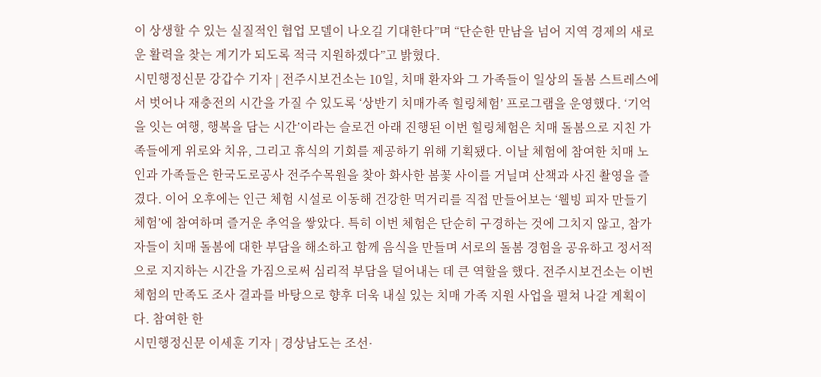이 상생할 수 있는 실질적인 협업 모델이 나오길 기대한다”며 “단순한 만남을 넘어 지역 경제의 새로운 활력을 찾는 계기가 되도록 적극 지원하겠다”고 밝혔다.
시민행정신문 강갑수 기자 | 전주시보건소는 10일, 치매 환자와 그 가족들이 일상의 돌봄 스트레스에서 벗어나 재충전의 시간을 가질 수 있도록 ‘상반기 치매가족 힐링체험’ 프로그램을 운영했다. ‘기억을 잇는 여행, 행복을 담는 시간’이라는 슬로건 아래 진행된 이번 힐링체험은 치매 돌봄으로 지친 가족들에게 위로와 치유, 그리고 휴식의 기회를 제공하기 위해 기획됐다. 이날 체험에 참여한 치매 노인과 가족들은 한국도로공사 전주수목원을 찾아 화사한 봄꽃 사이를 거닐며 산책과 사진 촬영을 즐겼다. 이어 오후에는 인근 체험 시설로 이동해 건강한 먹거리를 직접 만들어보는 ‘웰빙 피자 만들기 체험’에 참여하며 즐거운 추억을 쌓았다. 특히 이번 체험은 단순히 구경하는 것에 그치지 않고, 참가자들이 치매 돌봄에 대한 부담을 해소하고 함께 음식을 만들며 서로의 돌봄 경험을 공유하고 정서적으로 지지하는 시간을 가짐으로써 심리적 부담을 덜어내는 데 큰 역할을 했다. 전주시보건소는 이번 체험의 만족도 조사 결과를 바탕으로 향후 더욱 내실 있는 치매 가족 지원 사업을 펼쳐 나갈 계획이다. 참여한 한
시민행정신문 이세훈 기자 | 경상남도는 조선·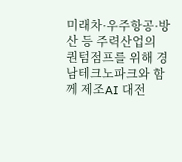미래차·우주항공·방산 등 주력산업의 퀀텀점프를 위해 경남테크노파크와 함께 제조AI 대전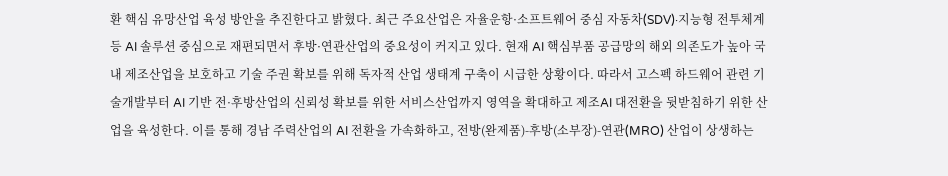환 핵심 유망산업 육성 방안을 추진한다고 밝혔다. 최근 주요산업은 자율운항·소프트웨어 중심 자동차(SDV)·지능형 전투체계 등 AI 솔루션 중심으로 재편되면서 후방·연관산업의 중요성이 커지고 있다. 현재 AI 핵심부품 공급망의 해외 의존도가 높아 국내 제조산업을 보호하고 기술 주권 확보를 위해 독자적 산업 생태계 구축이 시급한 상황이다. 따라서 고스펙 하드웨어 관련 기술개발부터 AI 기반 전·후방산업의 신뢰성 확보를 위한 서비스산업까지 영역을 확대하고 제조AI 대전환을 뒷받침하기 위한 산업을 육성한다. 이를 통해 경남 주력산업의 AI 전환을 가속화하고, 전방(완제품)-후방(소부장)-연관(MRO) 산업이 상생하는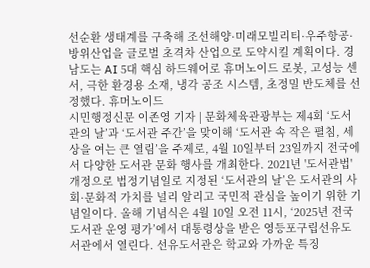선순환 생태계를 구축해 조선해양·미래모빌리티·우주항공·방위산업을 글로벌 초격차 산업으로 도약시킬 계획이다. 경남도는 AI 5대 핵심 하드웨어로 휴머노이드 로봇, 고성능 센서, 극한 환경용 소재, 냉각 공조 시스템, 초정밀 반도체를 선정했다. 휴머노이드
시민행정신문 이존영 기자 | 문화체육관광부는 제4회 ‘도서관의 날’과 ‘도서관 주간’을 맞이해 ‘도서관 속 작은 펼침, 세상을 여는 큰 열림’을 주제로, 4월 10일부터 23일까지 전국에서 다양한 도서관 문화 행사를 개최한다. 2021년 '도서관법' 개정으로 법정기념일로 지정된 ‘도서관의 날’은 도서관의 사회·문화적 가치를 널리 알리고 국민적 관심을 높이기 위한 기념일이다. 올해 기념식은 4월 10일 오전 11시, ‘2025년 전국 도서관 운영 평가’에서 대통령상을 받은 영등포구립선유도서관에서 열린다. 선유도서관은 학교와 가까운 특징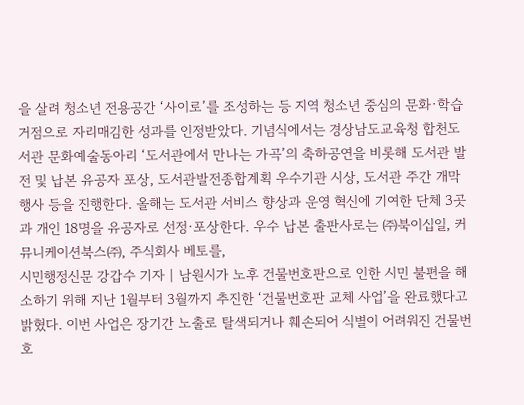을 살려 청소년 전용공간 ‘사이로’를 조성하는 등 지역 청소년 중심의 문화·학습 거점으로 자리매김한 성과를 인정받았다. 기념식에서는 경상남도교육청 합천도서관 문화예술동아리 ‘도서관에서 만나는 가곡’의 축하공연을 비롯해 도서관 발전 및 납본 유공자 포상, 도서관발전종합계획 우수기관 시상, 도서관 주간 개막 행사 등을 진행한다. 올해는 도서관 서비스 향상과 운영 혁신에 기여한 단체 3곳과 개인 18명을 유공자로 선정·포상한다. 우수 납본 출판사로는 ㈜북이십일, 커뮤니케이션북스㈜, 주식회사 베토를,
시민행정신문 강갑수 기자 | 남원시가 노후 건물번호판으로 인한 시민 불편을 해소하기 위해 지난 1월부터 3월까지 추진한 ‘건물번호판 교체 사업’을 완료했다고 밝혔다. 이번 사업은 장기간 노출로 탈색되거나 훼손되어 식별이 어려워진 건물번호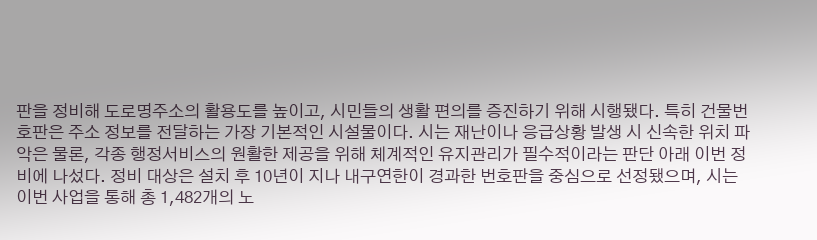판을 정비해 도로명주소의 활용도를 높이고, 시민들의 생활 편의를 증진하기 위해 시행됐다. 특히 건물번호판은 주소 정보를 전달하는 가장 기본적인 시설물이다. 시는 재난이나 응급상황 발생 시 신속한 위치 파악은 물론, 각종 행정서비스의 원활한 제공을 위해 체계적인 유지관리가 필수적이라는 판단 아래 이번 정비에 나섰다. 정비 대상은 설치 후 10년이 지나 내구연한이 경과한 번호판을 중심으로 선정됐으며, 시는 이번 사업을 통해 총 1,482개의 노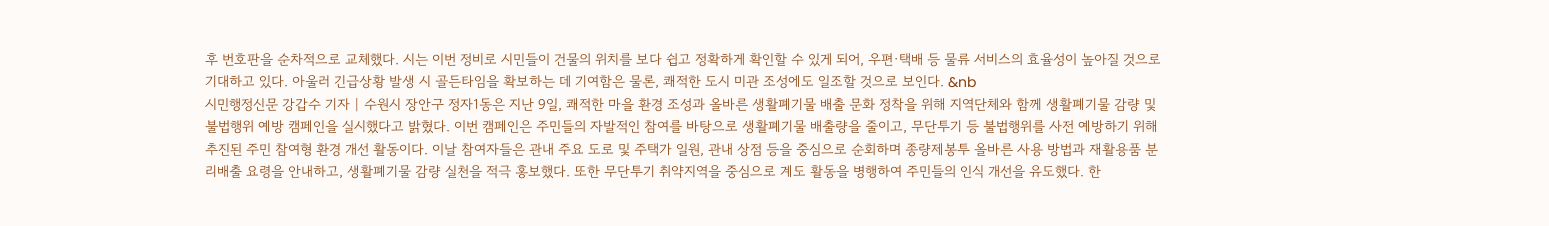후 번호판을 순차적으로 교체했다. 시는 이번 정비로 시민들이 건물의 위치를 보다 쉽고 정확하게 확인할 수 있게 되어, 우편·택배 등 물류 서비스의 효율성이 높아질 것으로 기대하고 있다. 아울러 긴급상황 발생 시 골든타임을 확보하는 데 기여함은 물론, 쾌적한 도시 미관 조성에도 일조할 것으로 보인다. &nb
시민행정신문 강갑수 기자 | 수원시 장안구 정자1동은 지난 9일, 쾌적한 마을 환경 조성과 올바른 생활폐기물 배출 문화 정착을 위해 지역단체와 함께 생활폐기물 감량 및 불법행위 예방 캠페인을 실시했다고 밝혔다. 이번 캠페인은 주민들의 자발적인 참여를 바탕으로 생활폐기물 배출량을 줄이고, 무단투기 등 불법행위를 사전 예방하기 위해 추진된 주민 참여형 환경 개선 활동이다. 이날 참여자들은 관내 주요 도로 및 주택가 일원, 관내 상점 등을 중심으로 순회하며 종량제봉투 올바른 사용 방법과 재활용품 분리배출 요령을 안내하고, 생활폐기물 감량 실천을 적극 홍보했다. 또한 무단투기 취약지역을 중심으로 계도 활동을 병행하여 주민들의 인식 개선을 유도했다. 한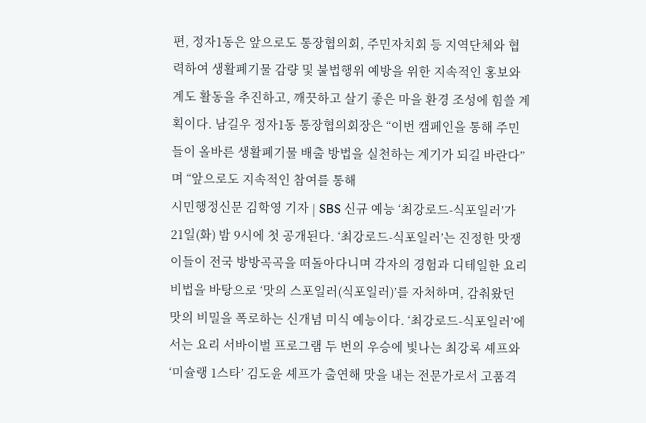편, 정자1동은 앞으로도 통장협의회, 주민자치회 등 지역단체와 협력하여 생활폐기물 감량 및 불법행위 예방을 위한 지속적인 홍보와 계도 활동을 추진하고, 깨끗하고 살기 좋은 마을 환경 조성에 힘쓸 계획이다. 남길우 정자1동 통장협의회장은 “이번 캠페인을 통해 주민들이 올바른 생활폐기물 배출 방법을 실천하는 계기가 되길 바란다”며 “앞으로도 지속적인 참여를 통해
시민행정신문 김학영 기자 | SBS 신규 예능 ‘최강로드-식포일러’가 21일(화) 밤 9시에 첫 공개된다. ‘최강로드-식포일러’는 진정한 맛쟁이들이 전국 방방곡곡을 떠돌아다니며 각자의 경험과 디테일한 요리 비법을 바탕으로 ‘맛의 스포일러(식포일러)’를 자처하며, 감춰왔던 맛의 비밀을 폭로하는 신개념 미식 예능이다. ‘최강로드-식포일러’에서는 요리 서바이벌 프로그램 두 번의 우승에 빛나는 최강록 셰프와 ‘미슐랭 1스타’ 김도윤 셰프가 출연해 맛을 내는 전문가로서 고품격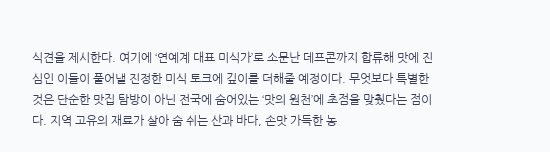식견을 제시한다. 여기에 ‘연예계 대표 미식가’로 소문난 데프콘까지 합류해 맛에 진심인 이들이 풀어낼 진정한 미식 토크에 깊이를 더해줄 예정이다. 무엇보다 특별한 것은 단순한 맛집 탐방이 아닌 전국에 숨어있는 ‘맛의 원천’에 초점을 맞췄다는 점이다. 지역 고유의 재료가 살아 숨 쉬는 산과 바다, 손맛 가득한 농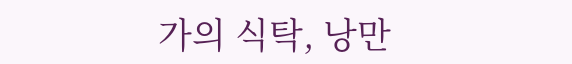가의 식탁, 낭만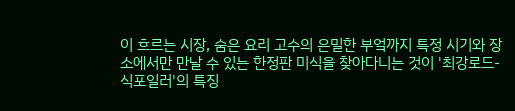이 흐르는 시장, 숨은 요리 고수의 은밀한 부엌까지 특정 시기와 장소에서만 만날 수 있는 한정판 미식을 찾아다니는 것이 '최강로드-식포일러'의 특징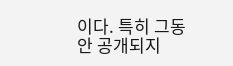이다. 특히 그동안 공개되지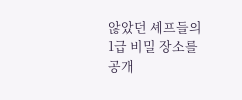않았던 셰프들의 1급 비밀 장소를 공개